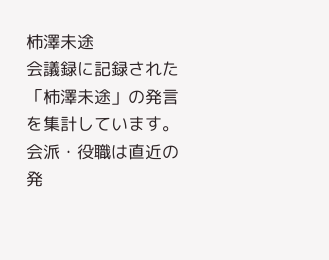柿澤未途
会議録に記録された「柿澤未途」の発言を集計しています。会派・役職は直近の発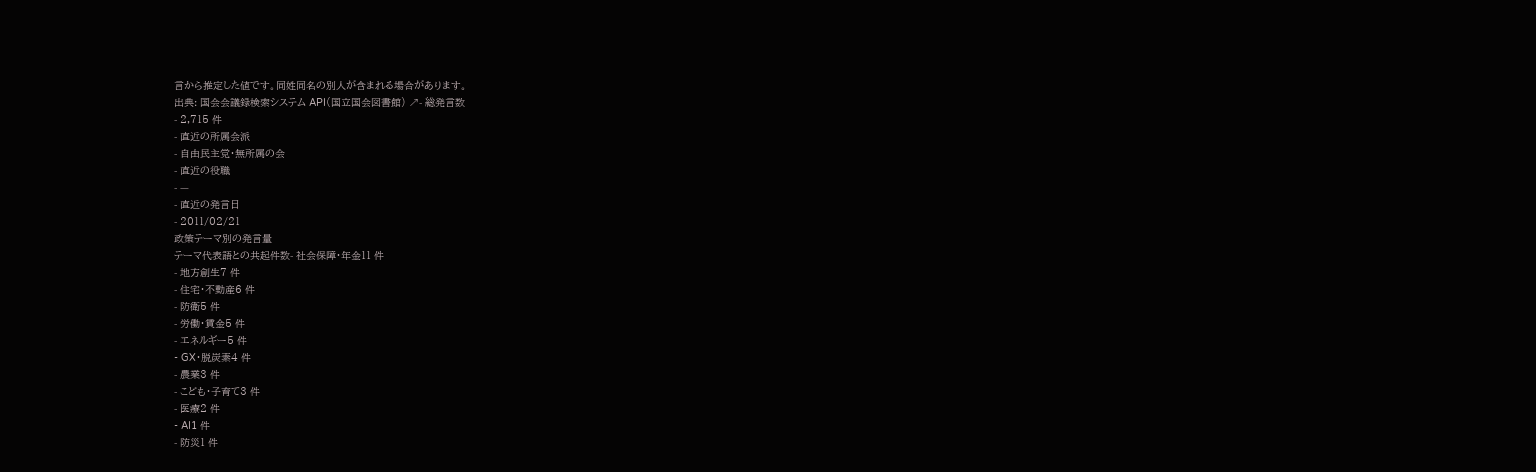言から推定した値です。同姓同名の別人が含まれる場合があります。
出典: 国会会議録検索システム API(国立国会図書館) ↗- 総発言数
- 2,715 件
- 直近の所属会派
- 自由民主党・無所属の会
- 直近の役職
- —
- 直近の発言日
- 2011/02/21
政策テーマ別の発言量
テーマ代表語との共起件数- 社会保障・年金11 件
- 地方創生7 件
- 住宅・不動産6 件
- 防衛5 件
- 労働・賃金5 件
- エネルギー5 件
- GX・脱炭素4 件
- 農業3 件
- こども・子育て3 件
- 医療2 件
- AI1 件
- 防災1 件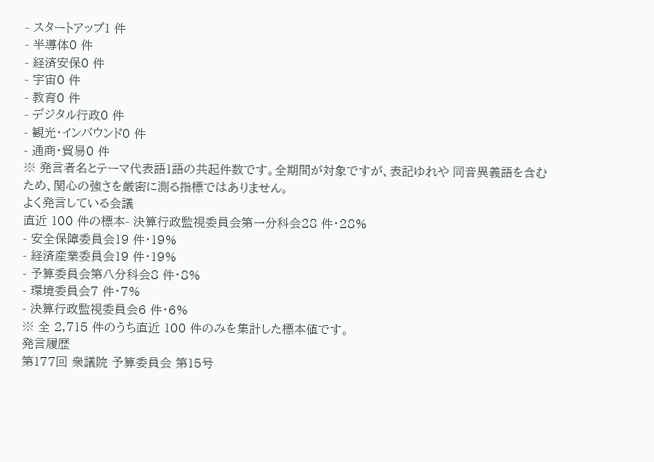- スタートアップ1 件
- 半導体0 件
- 経済安保0 件
- 宇宙0 件
- 教育0 件
- デジタル行政0 件
- 観光・インバウンド0 件
- 通商・貿易0 件
※ 発言者名とテーマ代表語1語の共起件数です。全期間が対象ですが、表記ゆれや 同音異義語を含むため、関心の強さを厳密に測る指標ではありません。
よく発言している会議
直近 100 件の標本- 決算行政監視委員会第一分科会28 件・28%
- 安全保障委員会19 件・19%
- 経済産業委員会19 件・19%
- 予算委員会第八分科会8 件・8%
- 環境委員会7 件・7%
- 決算行政監視委員会6 件・6%
※ 全 2,715 件のうち直近 100 件のみを集計した標本値です。
発言履歴
第177回 衆議院 予算委員会 第15号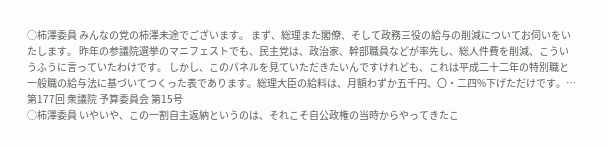○柿澤委員 みんなの党の柿澤未途でございます。 まず、総理また閣僚、そして政務三役の給与の削減についてお伺いをいたします。 昨年の参議院選挙のマニフェストでも、民主党は、政治家、幹部職員などが率先し、総人件費を削減、こういうふうに言っていたわけです。 しかし、このパネルを見ていただきたいんですけれども、これは平成二十二年の特別職と一般職の給与法に基づいてつくった表であります。総理大臣の給料は、月額わずか五千円、〇・二四%下げただけです。…
第177回 衆議院 予算委員会 第15号
○柿澤委員 いやいや、この一割自主返納というのは、それこそ自公政権の当時からやってきたこ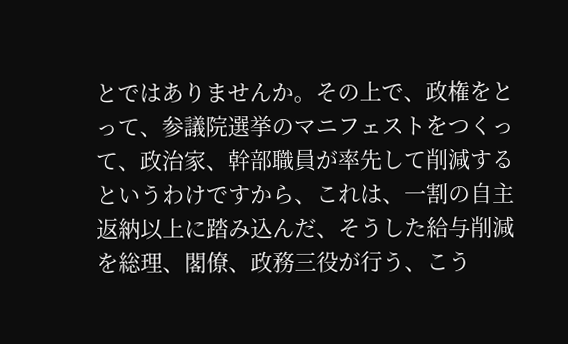とではありませんか。その上で、政権をとって、参議院選挙のマニフェストをつくって、政治家、幹部職員が率先して削減するというわけですから、これは、一割の自主返納以上に踏み込んだ、そうした給与削減を総理、閣僚、政務三役が行う、こう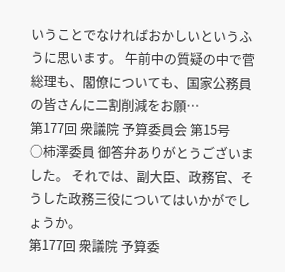いうことでなければおかしいというふうに思います。 午前中の質疑の中で菅総理も、閣僚についても、国家公務員の皆さんに二割削減をお願…
第177回 衆議院 予算委員会 第15号
○柿澤委員 御答弁ありがとうございました。 それでは、副大臣、政務官、そうした政務三役についてはいかがでしょうか。
第177回 衆議院 予算委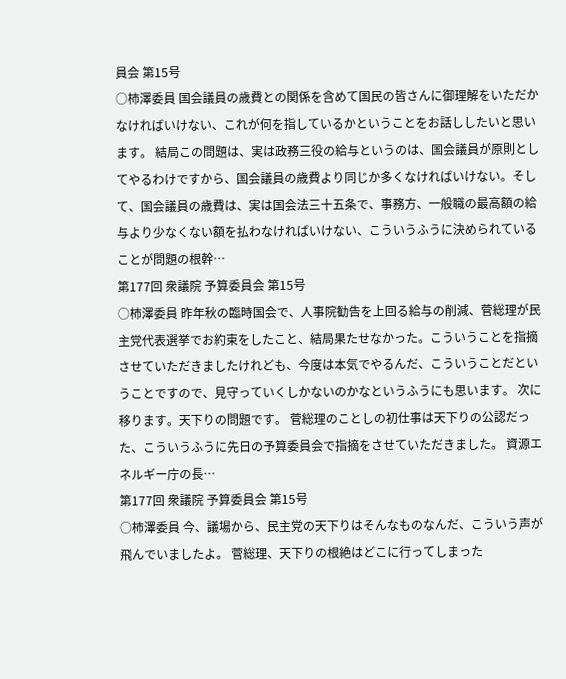員会 第15号
○柿澤委員 国会議員の歳費との関係を含めて国民の皆さんに御理解をいただかなければいけない、これが何を指しているかということをお話ししたいと思います。 結局この問題は、実は政務三役の給与というのは、国会議員が原則としてやるわけですから、国会議員の歳費より同じか多くなければいけない。そして、国会議員の歳費は、実は国会法三十五条で、事務方、一般職の最高額の給与より少なくない額を払わなければいけない、こういうふうに決められていることが問題の根幹…
第177回 衆議院 予算委員会 第15号
○柿澤委員 昨年秋の臨時国会で、人事院勧告を上回る給与の削減、菅総理が民主党代表選挙でお約束をしたこと、結局果たせなかった。こういうことを指摘させていただきましたけれども、今度は本気でやるんだ、こういうことだということですので、見守っていくしかないのかなというふうにも思います。 次に移ります。天下りの問題です。 菅総理のことしの初仕事は天下りの公認だった、こういうふうに先日の予算委員会で指摘をさせていただきました。 資源エネルギー庁の長…
第177回 衆議院 予算委員会 第15号
○柿澤委員 今、議場から、民主党の天下りはそんなものなんだ、こういう声が飛んでいましたよ。 菅総理、天下りの根絶はどこに行ってしまった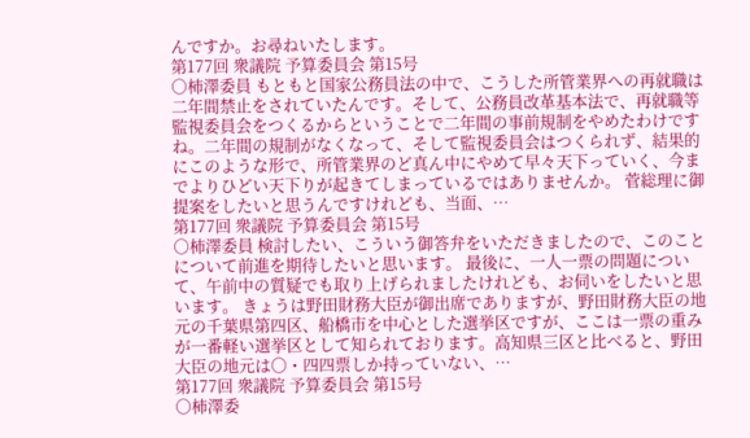んですか。お尋ねいたします。
第177回 衆議院 予算委員会 第15号
○柿澤委員 もともと国家公務員法の中で、こうした所管業界への再就職は二年間禁止をされていたんです。そして、公務員改革基本法で、再就職等監視委員会をつくるからということで二年間の事前規制をやめたわけですね。二年間の規制がなくなって、そして監視委員会はつくられず、結果的にこのような形で、所管業界のど真ん中にやめて早々天下っていく、今までよりひどい天下りが起きてしまっているではありませんか。 菅総理に御提案をしたいと思うんですけれども、当面、…
第177回 衆議院 予算委員会 第15号
○柿澤委員 検討したい、こういう御答弁をいただきましたので、このことについて前進を期待したいと思います。 最後に、一人一票の問題について、午前中の質疑でも取り上げられましたけれども、お伺いをしたいと思います。 きょうは野田財務大臣が御出席でありますが、野田財務大臣の地元の千葉県第四区、船橋市を中心とした選挙区ですが、ここは一票の重みが一番軽い選挙区として知られております。高知県三区と比べると、野田大臣の地元は〇・四四票しか持っていない、…
第177回 衆議院 予算委員会 第15号
○柿澤委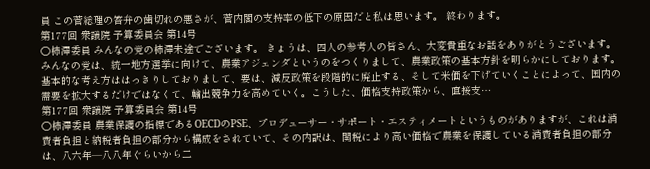員 この菅総理の答弁の歯切れの悪さが、菅内閣の支持率の低下の原因だと私は思います。 終わります。
第177回 衆議院 予算委員会 第14号
○柿澤委員 みんなの党の柿澤未途でございます。 きょうは、四人の参考人の皆さん、大変貴重なお話をありがとうございます。 みんなの党は、統一地方選挙に向けて、農業アジェンダというのをつくりまして、農業政策の基本方針を明らかにしております。基本的な考え方ははっきりしておりまして、要は、減反政策を段階的に廃止する、そして米価を下げていくことによって、国内の需要を拡大するだけではなくて、輸出競争力を高めていく。こうした、価格支持政策から、直接支…
第177回 衆議院 予算委員会 第14号
○柿澤委員 農業保護の指標であるOECDのPSE、プロデューサー・サポート・エスティメートというものがありますが、これは消費者負担と納税者負担の部分から構成をされていて、その内訳は、関税により高い価格で農業を保護している消費者負担の部分は、八六年—八八年ぐらいから二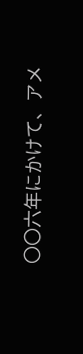〇〇六年にかけて、アメ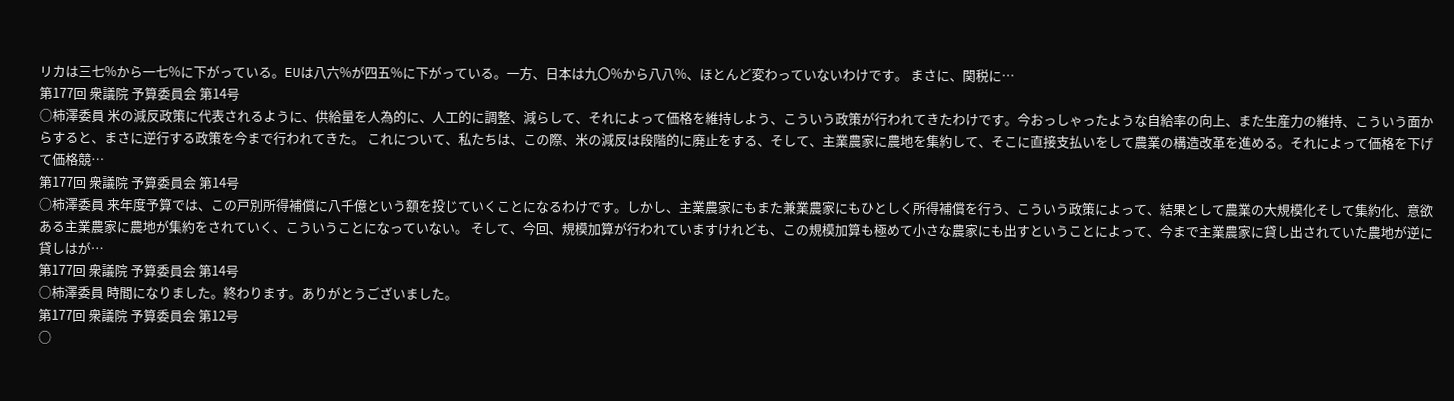リカは三七%から一七%に下がっている。EUは八六%が四五%に下がっている。一方、日本は九〇%から八八%、ほとんど変わっていないわけです。 まさに、関税に…
第177回 衆議院 予算委員会 第14号
○柿澤委員 米の減反政策に代表されるように、供給量を人為的に、人工的に調整、減らして、それによって価格を維持しよう、こういう政策が行われてきたわけです。今おっしゃったような自給率の向上、また生産力の維持、こういう面からすると、まさに逆行する政策を今まで行われてきた。 これについて、私たちは、この際、米の減反は段階的に廃止をする、そして、主業農家に農地を集約して、そこに直接支払いをして農業の構造改革を進める。それによって価格を下げて価格競…
第177回 衆議院 予算委員会 第14号
○柿澤委員 来年度予算では、この戸別所得補償に八千億という額を投じていくことになるわけです。しかし、主業農家にもまた兼業農家にもひとしく所得補償を行う、こういう政策によって、結果として農業の大規模化そして集約化、意欲ある主業農家に農地が集約をされていく、こういうことになっていない。 そして、今回、規模加算が行われていますけれども、この規模加算も極めて小さな農家にも出すということによって、今まで主業農家に貸し出されていた農地が逆に貸しはが…
第177回 衆議院 予算委員会 第14号
○柿澤委員 時間になりました。終わります。ありがとうございました。
第177回 衆議院 予算委員会 第12号
○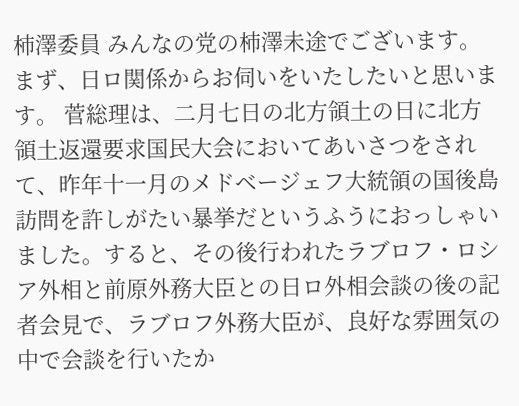柿澤委員 みんなの党の柿澤未途でございます。 まず、日ロ関係からお伺いをいたしたいと思います。 菅総理は、二月七日の北方領土の日に北方領土返還要求国民大会においてあいさつをされて、昨年十一月のメドベージェフ大統領の国後島訪問を許しがたい暴挙だというふうにおっしゃいました。すると、その後行われたラブロフ・ロシア外相と前原外務大臣との日ロ外相会談の後の記者会見で、ラブロフ外務大臣が、良好な雰囲気の中で会談を行いたか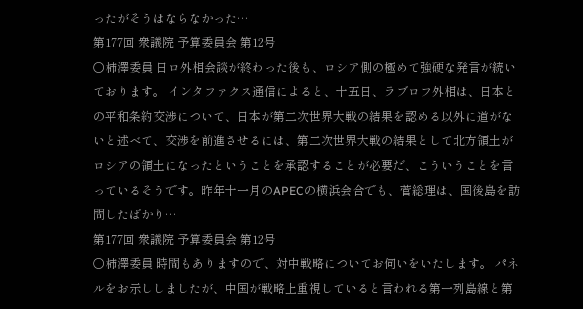ったがそうはならなかった…
第177回 衆議院 予算委員会 第12号
○柿澤委員 日ロ外相会談が終わった後も、ロシア側の極めて強硬な発言が続いております。 インタファクス通信によると、十五日、ラブロフ外相は、日本との平和条約交渉について、日本が第二次世界大戦の結果を認める以外に道がないと述べて、交渉を前進させるには、第二次世界大戦の結果として北方領土がロシアの領土になったということを承認することが必要だ、こういうことを言っているそうです。昨年十一月のAPECの横浜会合でも、菅総理は、国後島を訪問したばかり…
第177回 衆議院 予算委員会 第12号
○柿澤委員 時間もありますので、対中戦略についてお伺いをいたします。 パネルをお示ししましたが、中国が戦略上重視していると言われる第一列島線と第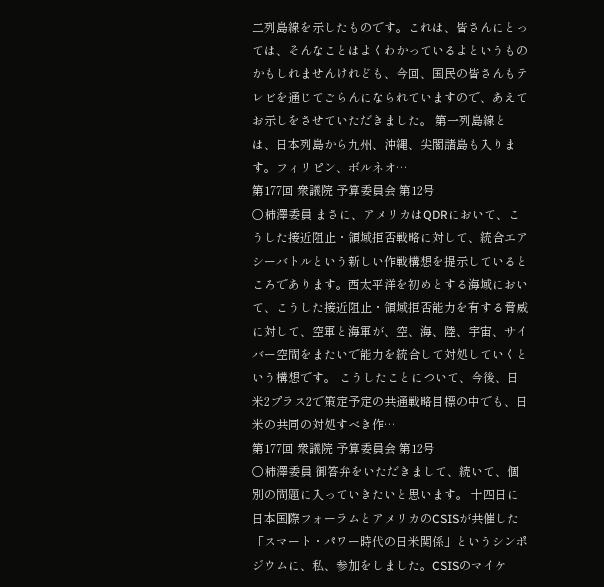二列島線を示したものです。これは、皆さんにとっては、そんなことはよくわかっているよというものかもしれませんけれども、今回、国民の皆さんもテレビを通じてごらんになられていますので、あえてお示しをさせていただきました。 第一列島線とは、日本列島から九州、沖縄、尖閣諸島も入ります。フィリピン、ボルネオ…
第177回 衆議院 予算委員会 第12号
○柿澤委員 まさに、アメリカはQDRにおいて、こうした接近阻止・領域拒否戦略に対して、統合エアシーバトルという新しい作戦構想を提示しているところであります。西太平洋を初めとする海域において、こうした接近阻止・領域拒否能力を有する脅威に対して、空軍と海軍が、空、海、陸、宇宙、サイバー空間をまたいで能力を統合して対処していくという構想です。 こうしたことについて、今後、日米2プラス2で策定予定の共通戦略目標の中でも、日米の共同の対処すべき作…
第177回 衆議院 予算委員会 第12号
○柿澤委員 御答弁をいただきまして、続いて、個別の問題に入っていきたいと思います。 十四日に日本国際フォーラムとアメリカのCSISが共催した「スマート・パワー時代の日米関係」というシンポジウムに、私、参加をしました。CSISのマイケ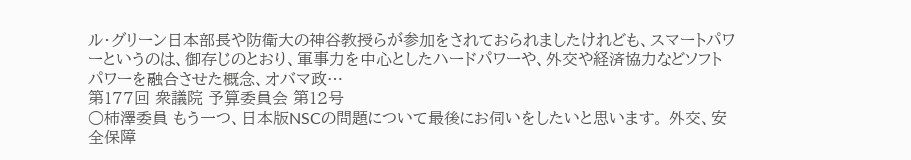ル・グリーン日本部長や防衛大の神谷教授らが参加をされておられましたけれども、スマートパワーというのは、御存じのとおり、軍事力を中心としたハードパワーや、外交や経済協力などソフトパワーを融合させた概念、オバマ政…
第177回 衆議院 予算委員会 第12号
○柿澤委員 もう一つ、日本版NSCの問題について最後にお伺いをしたいと思います。 外交、安全保障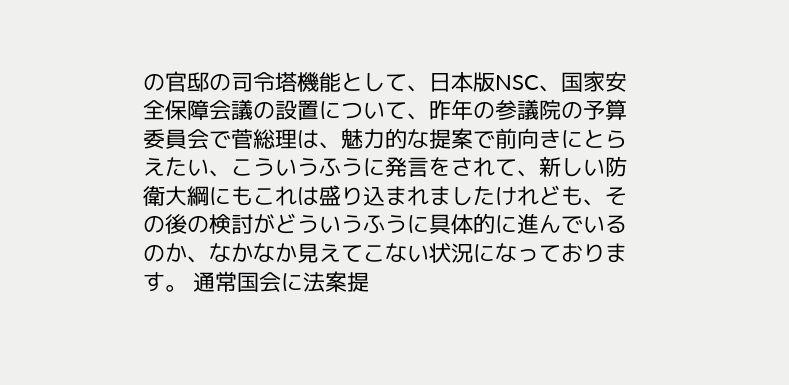の官邸の司令塔機能として、日本版NSC、国家安全保障会議の設置について、昨年の参議院の予算委員会で菅総理は、魅力的な提案で前向きにとらえたい、こういうふうに発言をされて、新しい防衛大綱にもこれは盛り込まれましたけれども、その後の検討がどういうふうに具体的に進んでいるのか、なかなか見えてこない状況になっております。 通常国会に法案提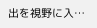出を視野に入…